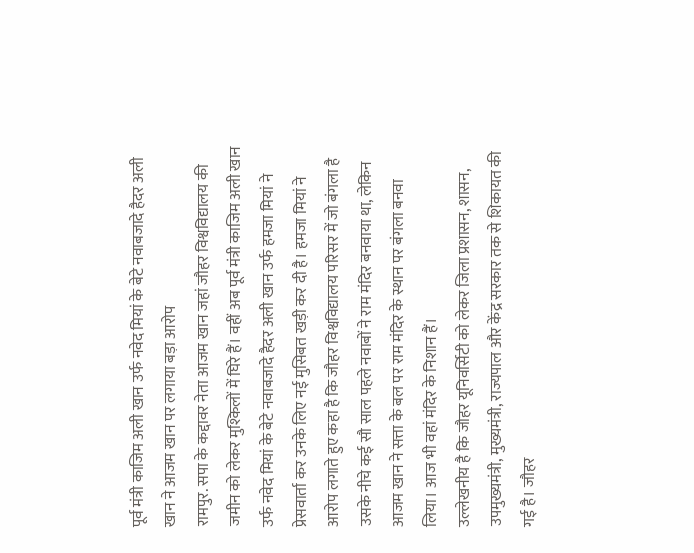पूर्व मंत्री काजिम अली खान उर्फ नवेद मियां के बेटे नवाबजादे हैदर अली खान ने आजम खान पर लगाया बड़ा आरोप
रामपुर. सपा के कद्दावर नेता आजम खान जहां जौहर विश्वविद्यालय की जमीन को लेकर मुश्किलों में घिरे हैं। वहीं अब पूर्व मंत्री काजिम अली खान उर्फ नवेद मियां के बेटे नवाबजादे हैदर अली खान उर्फ हमजा मियां ने प्रेसवार्ता कर उनके लिए नई मुसिबत खड़ी कर दी है। हमजा मियां ने आरोप लगाते हुए कहा है कि जौहर विश्वविद्यालय परिसर में जो बंगला है उसके नीचे कई सौ साल पहले नवाबों ने राम मंदिर बनवाया था, लेकिन आजम खान ने सत्ता के बल पर राम मंदिर के स्थान पर बंगला बनवा लिया। आज भी वहां मंदिर के निशान हैं।
उल्लेखनीय है कि जौहर यूनिवर्सिटी को लेकर जिला प्रशासन, शासन, उपमुख्यमंत्री, मुख्यमंत्री, राज्यपाल और केंद्र सरकार तक से शिकायत की गई है। जौहर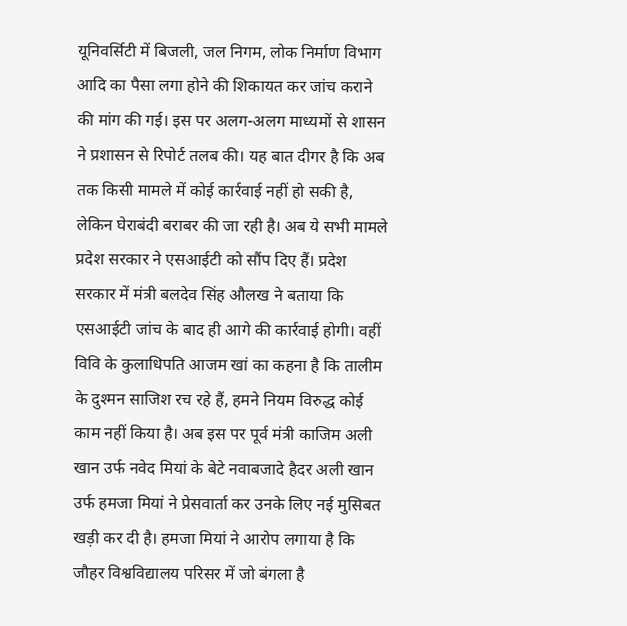यूनिवर्सिटी में बिजली, जल निगम, लोक निर्माण विभाग आदि का पैसा लगा होने की शिकायत कर जांच कराने की मांग की गई। इस पर अलग-अलग माध्यमों से शासन ने प्रशासन से रिपोर्ट तलब की। यह बात दीगर है कि अब तक किसी मामले में कोई कार्रवाई नहीं हो सकी है, लेकिन घेराबंदी बराबर की जा रही है। अब ये सभी मामले प्रदेश सरकार ने एसआईटी को सौंप दिए हैं। प्रदेश सरकार में मंत्री बलदेव सिंह औलख ने बताया कि एसआईटी जांच के बाद ही आगे की कार्रवाई होगी। वहीं विवि के कुलाधिपति आजम खां का कहना है कि तालीम के दुश्मन साजिश रच रहे हैं, हमने नियम विरुद्ध कोई काम नहीं किया है। अब इस पर पूर्व मंत्री काजिम अली खान उर्फ नवेद मियां के बेटे नवाबजादे हैदर अली खान उर्फ हमजा मियां ने प्रेसवार्ता कर उनके लिए नई मुसिबत खड़ी कर दी है। हमजा मियां ने आरोप लगाया है कि जौहर विश्वविद्यालय परिसर में जो बंगला है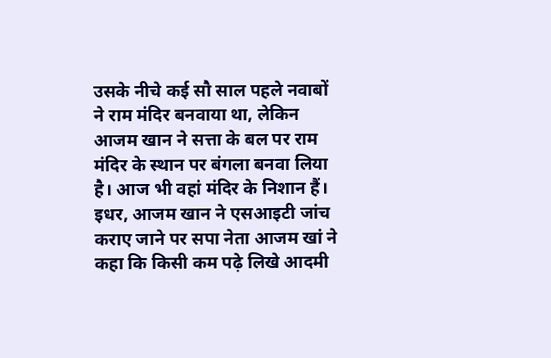उसके नीचे कई सौ साल पहले नवाबों ने राम मंदिर बनवाया था, लेकिन आजम खान ने सत्ता के बल पर राम मंदिर के स्थान पर बंगला बनवा लिया है। आज भी वहां मंदिर के निशान हैं।
इधर, आजम खान ने एसआइटी जांच कराए जाने पर सपा नेता आजम खां ने कहा कि किसी कम पढ़े लिखे आदमी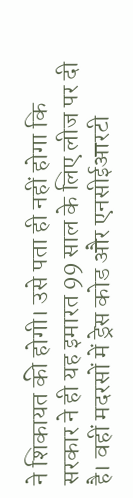ने शिकायत की होगी। उसे पता ही नहीं होगा कि सरकार ने ही यह इमारत 99 साल के लिए लीज पर दी है। वहीं मदरसों में ड्रेस कोड और एनसीईआरटी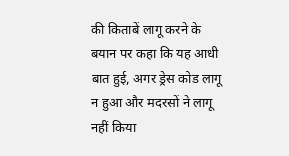की किताबें लागू करने के बयान पर कहा कि यह आधी बात हुई, अगर ड्रेस कोड लागू न हुआ और मदरसों ने लागू नहीं किया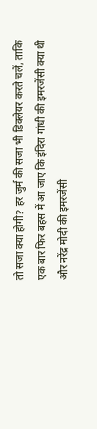तो सजा क्या होगी? हर जुर्म की सजा भी डिक्लेयर करते चलें, ताकि एक बार फिर बहस में आ जाए कि इंदिरा गांधी की इमरजेंसी क्या थी और नरेंद्र मोदी की इमरजेंसी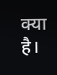क्या है।